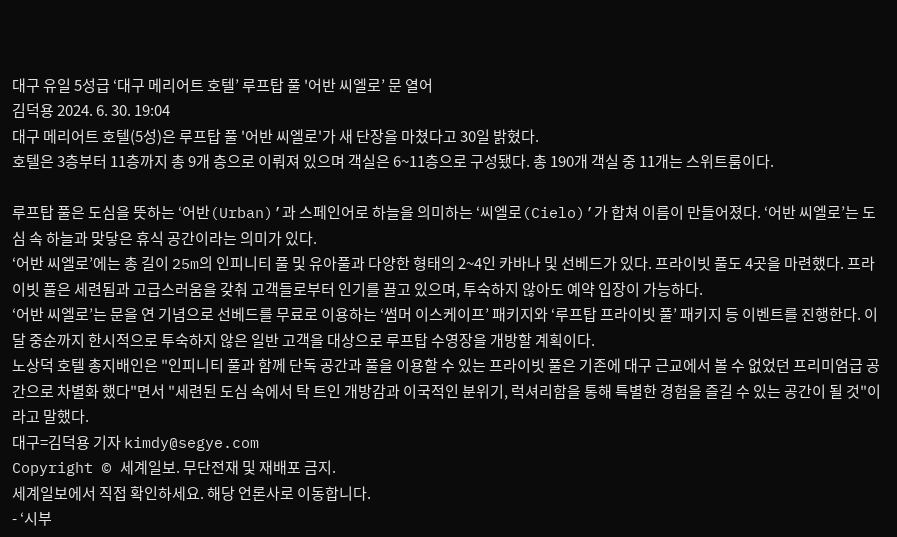대구 유일 5성급 ‘대구 메리어트 호텔’ 루프탑 풀 '어반 씨엘로’ 문 열어
김덕용 2024. 6. 30. 19:04
대구 메리어트 호텔(5성)은 루프탑 풀 '어반 씨엘로'가 새 단장을 마쳤다고 30일 밝혔다.
호텔은 3층부터 11층까지 총 9개 층으로 이뤄져 있으며 객실은 6~11층으로 구성됐다. 총 190개 객실 중 11개는 스위트룸이다.

루프탑 풀은 도심을 뜻하는 ‘어반(Urban)’과 스페인어로 하늘을 의미하는 ‘씨엘로(Cielo)’가 합쳐 이름이 만들어졌다. ‘어반 씨엘로’는 도심 속 하늘과 맞닿은 휴식 공간이라는 의미가 있다.
‘어반 씨엘로’에는 총 길이 25m의 인피니티 풀 및 유아풀과 다양한 형태의 2~4인 카바나 및 선베드가 있다. 프라이빗 풀도 4곳을 마련했다. 프라이빗 풀은 세련됨과 고급스러움을 갖춰 고객들로부터 인기를 끌고 있으며, 투숙하지 않아도 예약 입장이 가능하다.
‘어반 씨엘로’는 문을 연 기념으로 선베드를 무료로 이용하는 ‘썸머 이스케이프’ 패키지와 ‘루프탑 프라이빗 풀’ 패키지 등 이벤트를 진행한다. 이달 중순까지 한시적으로 투숙하지 않은 일반 고객을 대상으로 루프탑 수영장을 개방할 계획이다.
노상덕 호텔 총지배인은 "인피니티 풀과 함께 단독 공간과 풀을 이용할 수 있는 프라이빗 풀은 기존에 대구 근교에서 볼 수 없었던 프리미엄급 공간으로 차별화 했다"면서 "세련된 도심 속에서 탁 트인 개방감과 이국적인 분위기, 럭셔리함을 통해 특별한 경험을 즐길 수 있는 공간이 될 것"이라고 말했다.
대구=김덕용 기자 kimdy@segye.com
Copyright © 세계일보. 무단전재 및 재배포 금지.
세계일보에서 직접 확인하세요. 해당 언론사로 이동합니다.
- ‘시부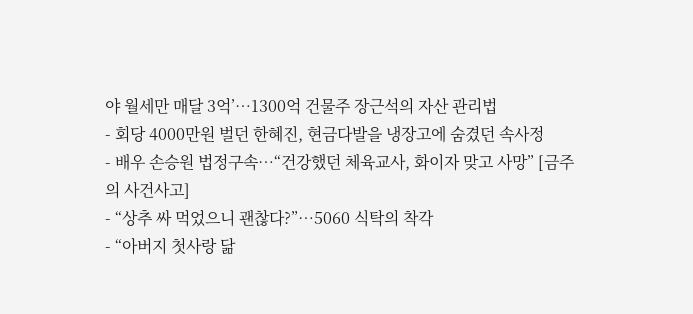야 월세만 매달 3억’…1300억 건물주 장근석의 자산 관리법
- 회당 4000만원 벌던 한혜진, 현금다발을 냉장고에 숨겼던 속사정
- 배우 손승원 법정구속…“건강했던 체육교사, 화이자 맞고 사망” [금주의 사건사고]
- “상추 싸 먹었으니 괜찮다?”…5060 식탁의 착각
- “아버지 첫사랑 닮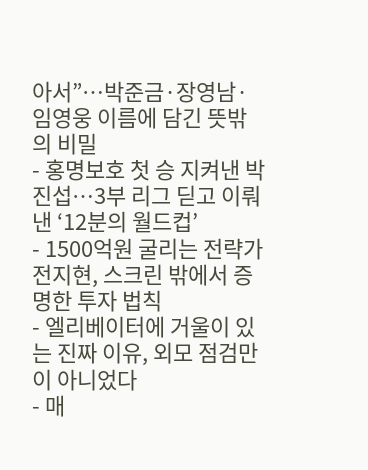아서”…박준금·장영남·임영웅 이름에 담긴 뜻밖의 비밀
- 홍명보호 첫 승 지켜낸 박진섭…3부 리그 딛고 이뤄낸 ‘12분의 월드컵’
- 1500억원 굴리는 전략가 전지현, 스크린 밖에서 증명한 투자 법칙
- 엘리베이터에 거울이 있는 진짜 이유, 외모 점검만이 아니었다
- 매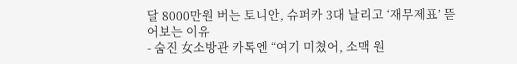달 8000만원 버는 토니안, 슈퍼카 3대 날리고 ‘재무제표’ 뜯어보는 이유
- 숨진 女소방관 카톡엔 “여기 미쳤어, 소맥 원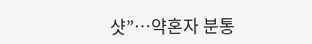샷”…약혼자 분통